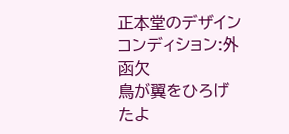正本堂のデザイン
コンディション:外函欠
鳥が翼をひろげたよ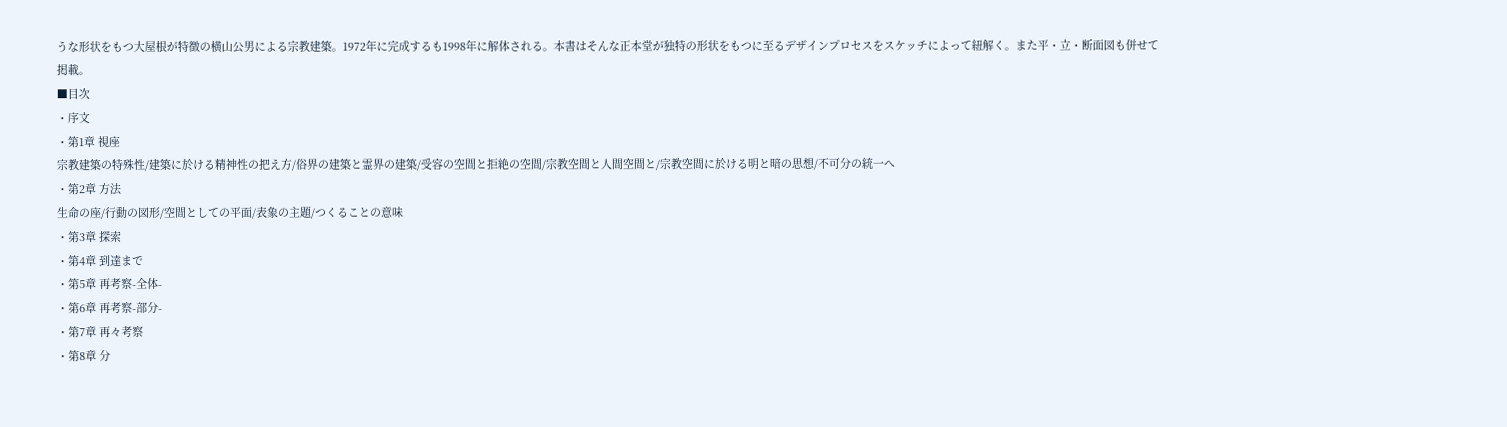うな形状をもつ大屋根が特徴の横山公男による宗教建築。1972年に完成するも1998年に解体される。本書はそんな正本堂が独特の形状をもつに至るデザインプロセスをスケッチによって紐解く。また平・立・断面図も併せて掲載。
■目次
・序文
・第1章 視座
宗教建築の特殊性/建築に於ける精神性の把え方/俗界の建築と霊界の建築/受容の空間と拒絶の空間/宗教空間と人間空間と/宗教空間に於ける明と暗の思想/不可分の統一へ
・第2章 方法
生命の座/行動の図形/空間としての平面/表象の主題/つくることの意味
・第3章 探索
・第4章 到達まで
・第5章 再考察-全体-
・第6章 再考察-部分-
・第7章 再々考察
・第8章 分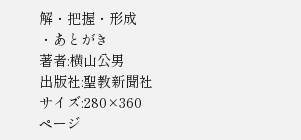解・把握・形成
・あとがき
著者:横山公男
出版社:聖教新聞社
サイズ:280×360
ページ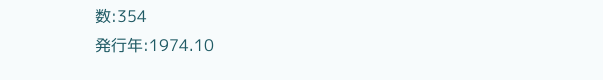数:354
発行年:1974.10